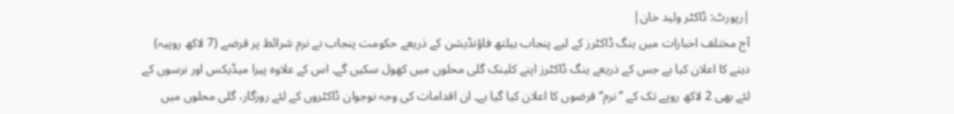|رپورٹ: ڈاکٹر ولید خان|
آج مختلف اخبارات میں ینگ ڈاکٹرز کے لیے پنجاب ہیلتھ فاؤنڈیشن کے ذریعے حکومت پنجاب نے نرم شرائط پر قرضے (7 لاکھ روپیہ) دینے کا اعلان کیا ہے جس کے ذریعے ینگ ڈاکٹرز اپنے کلینک گلی محلوں میں کھول سکیں گے۔ اس کے علاوہ پیرا میڈیکس اور نرسوں کے لئے بھی 2 لاکھ روپے تک کے ’’نرم‘‘ قرضوں کا اعلان کیا گیا ہے۔ ان اقدامات کی وجہ نوجوان ڈاکٹروں کے لئے روزگار، گلی محلوں میں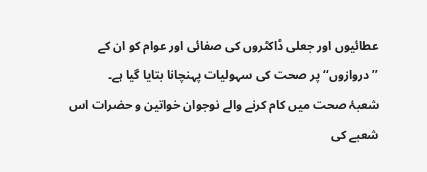عطائیوں اور جعلی ڈاکٹروں کی صفائی اور عوام کو ان کے ’’دروازوں‘‘ پر صحت کی سہولیات پہنچانا بتایا گیا ہے۔
شعبۂ صحت میں کام کرنے والے نوجوان خواتین و حضرات اس شعبے کی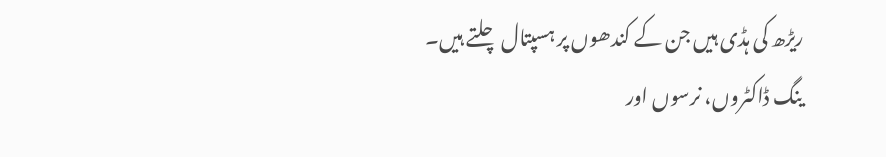ریڑھ کی ہڈی ہیں جن کے کندھوں پر ہسپتال چلتے ہیں۔ ینگ ڈاکٹروں، نرسوں اور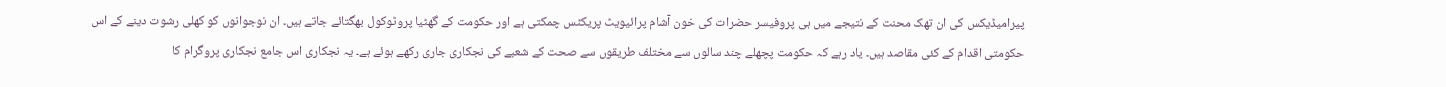پیرامیڈیکس کی ان تھک محنت کے نتیجے میں ہی پروفیسر حضرات کی خون آشام پرائیویٹ پریکٹس چمکتی ہے اور حکومت کے گھٹیا پروٹوکول بھگتائے جاتے ہیں۔ ان نوجوانوں کو کھلی رشوت دینے کے اس حکومتی اقدام کے کئی مقاصد ہیں۔ یاد رہے کہ حکومت پچھلے چند سالوں سے مختلف طریقوں سے صحت کے شعبے کی نجکاری جاری رکھے ہوئے ہے۔ یہ نجکاری اس جامع نجکاری پروگرام کا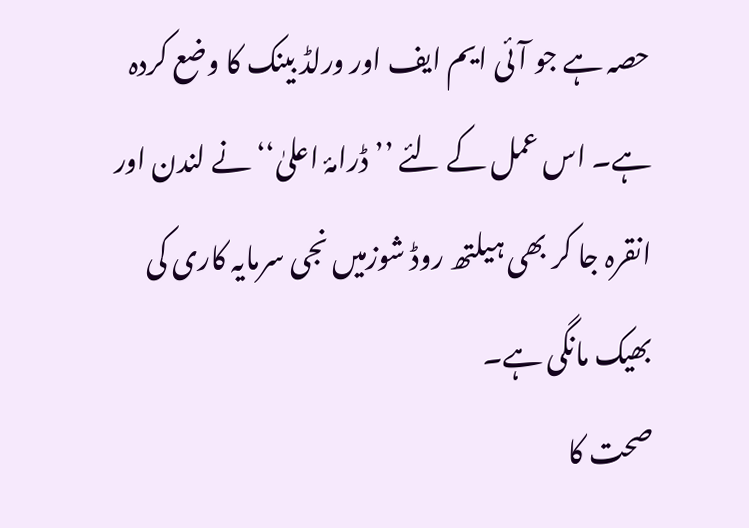حصہ ہے جو آئی ایم ایف اور ورلڈ بینک کا وضع کردہ ہے۔ اس عمل کے لئے ’’ڈرامۂ اعلیٰ‘‘ نے لندن اور انقرہ جا کر بھی ہیلتھ روڈ شوزمیں نجی سرمایہ کاری کی بھیک مانگی ہے۔
صحت کا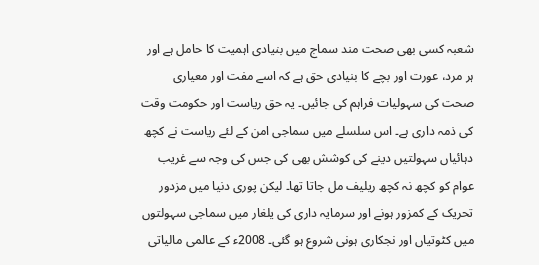شعبہ کسی بھی صحت مند سماج میں بنیادی اہمیت کا حامل ہے اور ہر مرد، عورت اور بچے کا بنیادی حق ہے کہ اسے مفت اور معیاری صحت کی سہولیات فراہم کی جائیں۔ یہ حق ریاست اور حکومت وقت کی ذمہ داری ہے۔ اس سلسلے میں سماجی امن کے لئے ریاست نے کچھ دہائیاں سہولتیں دینے کی کوشش بھی کی جس کی وجہ سے غریب عوام کو کچھ نہ کچھ ریلیف مل جاتا تھا۔ لیکن پوری دنیا میں مزدور تحریک کے کمزور ہونے اور سرمایہ داری کی یلغار میں سماجی سہولتوں میں کٹوتیاں اور نجکاری ہونی شروع ہو گئی۔ 2008ء کے عالمی مالیاتی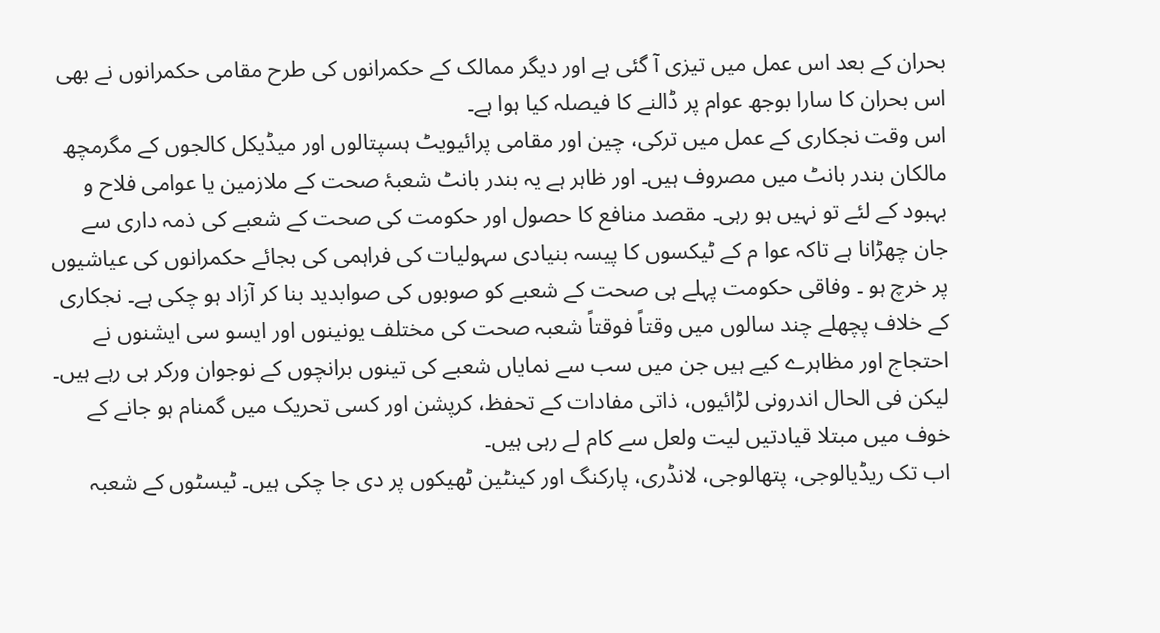بحران کے بعد اس عمل میں تیزی آ گئی ہے اور دیگر ممالک کے حکمرانوں کی طرح مقامی حکمرانوں نے بھی اس بحران کا سارا بوجھ عوام پر ڈالنے کا فیصلہ کیا ہوا ہے۔
اس وقت نجکاری کے عمل میں ترکی، چین اور مقامی پرائیویٹ ہسپتالوں اور میڈیکل کالجوں کے مگرمچھ مالکان بندر بانٹ میں مصروف ہیں۔ اور ظاہر ہے یہ بندر بانٹ شعبۂ صحت کے ملازمین یا عوامی فلاح و بہبود کے لئے تو نہیں ہو رہی۔ مقصد منافع کا حصول اور حکومت کی صحت کے شعبے کی ذمہ داری سے جان چھڑانا ہے تاکہ عوا م کے ٹیکسوں کا پیسہ بنیادی سہولیات کی فراہمی کی بجائے حکمرانوں کی عیاشیوں پر خرچ ہو ۔ وفاقی حکومت پہلے ہی صحت کے شعبے کو صوبوں کی صوابدید بنا کر آزاد ہو چکی ہے۔ نجکاری کے خلاف پچھلے چند سالوں میں وقتاً فوقتاً شعبہ صحت کی مختلف یونینوں اور ایسو سی ایشنوں نے احتجاج اور مظاہرے کیے ہیں جن میں سب سے نمایاں شعبے کی تینوں برانچوں کے نوجوان ورکر ہی رہے ہیں۔ لیکن فی الحال اندرونی لڑائیوں، ذاتی مفادات کے تحفظ، کرپشن اور کسی تحریک میں گمنام ہو جانے کے خوف میں مبتلا قیادتیں لیت ولعل سے کام لے رہی ہیں۔
اب تک ریڈیالوجی، پتھالوجی، لانڈری، پارکنگ اور کینٹین ٹھیکوں پر دی جا چکی ہیں۔ ٹیسٹوں کے شعبہ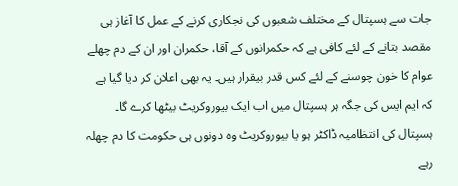جات سے ہسپتال کے مختلف شعبوں کی نجکاری کرنے کے عمل کا آغاز ہی مقصد بتانے کے لئے کافی ہے کہ حکمرانوں کے آقا، حکمران اور ان کے دم چھلے عوام کا خون چوسنے کے لئے کس قدر بیقرار ہیں۔ یہ بھی اعلان کر دیا گیا ہے کہ ایم ایس کی جگہ ہر ہسپتال میں اب ایک بیوروکریٹ بیٹھا کرے گا۔ ہسپتال کی انتظامیہ ڈاکٹر ہو یا بیوروکریٹ وہ دونوں ہی حکومت کا دم چھلہ رہے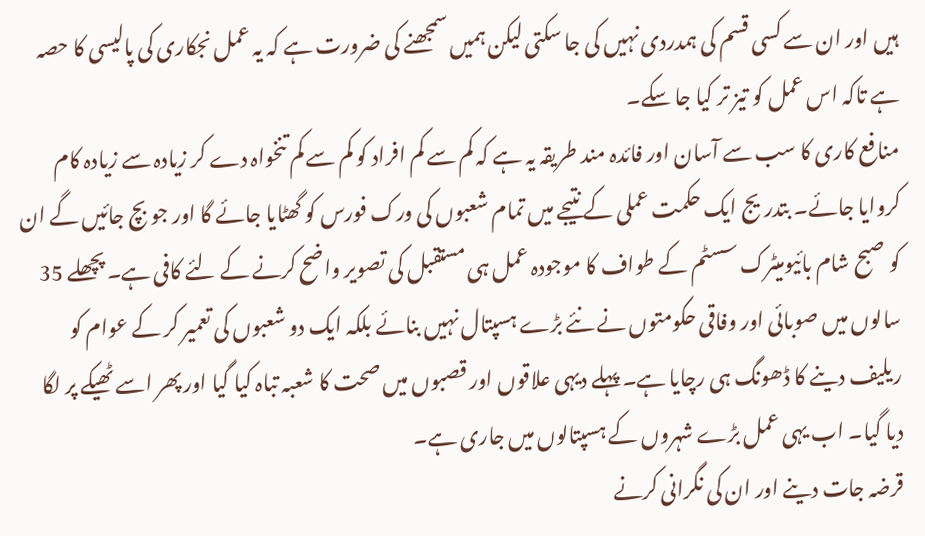ہیں اور ان سے کسی قسم کی ہمدردی نہیں کی جا سکتی لیکن ہمیں سمجھنے کی ضرورت ہے کہ یہ عمل نجکاری کی پالیسی کا حصہ ہے تاکہ اس عمل کو تیز تر کیا جا سکے۔
منافع کاری کا سب سے آسان اور فائدہ مند طریقہ یہ ہے کہ کم سے کم افراد کو کم سے کم تنخواہ دے کر زیادہ سے زیادہ کام کروایا جائے۔ بتدریج ایک حکمت عملی کے نتیجے میں تمام شعبوں کی ورک فورس کو گھٹایا جائے گا اور جو بچ جائیں گے ان کو صبح شام بائیومیٹرک سسٹم کے طواف کا موجودہ عمل ہی مستقبل کی تصویر واضح کرنے کے لئے کافی ہے۔ پچھلے 35 سالوں میں صوبائی اور وفاقی حکومتوں نے نئے بڑے ہسپتال نہیں بنائے بلکہ ایک دو شعبوں کی تعمیر کر کے عوام کو ریلیف دینے کا ڈھونگ ہی رچایا ہے۔ پہلے دیہی علاقوں اور قصبوں میں صحت کا شعبہ تباہ کیا گیا اور پھر اسے ٹھیکے پر لگا دیا گیا۔ اب یہی عمل بڑے شہروں کے ہسپتالوں میں جاری ہے۔
قرضہ جات دینے اور ان کی نگرانی کرنے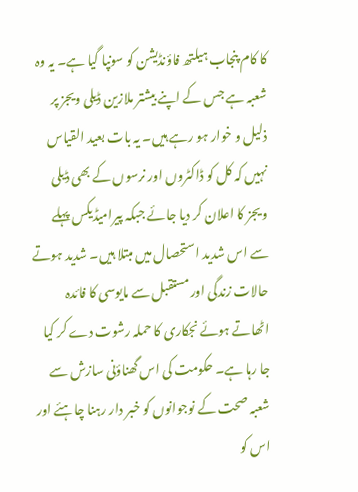کا کام پنجاب ہیلتھ فاؤنڈیشن کو سونپا گیا ہے۔ یہ وہ شعبہ ہے جس کے اپنے بیشتر ملازین ڈیلی ویجز پر ذلیل و خوار ہو رہے ہیں۔ یہ بات بعید القیاس نہیں کہ کل کو ڈاکٹروں اور نرسوں کے بھی ڈیلی ویجز کا اعلان کر دیا جائے جبکہ پیرامیڈیکس پہلے سے اس شدید استحصال میں مبتلا ہیں۔ شدید ہوتے حالات زندگی اور مستقبل سے مایوسی کا فائدہ اٹھاتے ہوئے نجکاری کا حملہ رشوت دے کر کیا جا رہا ہے۔ حکومت کی اس گھناؤنی سازش سے شعبہ صحت کے نوجوانوں کو خبر دار رہنا چاہئے اور اس کو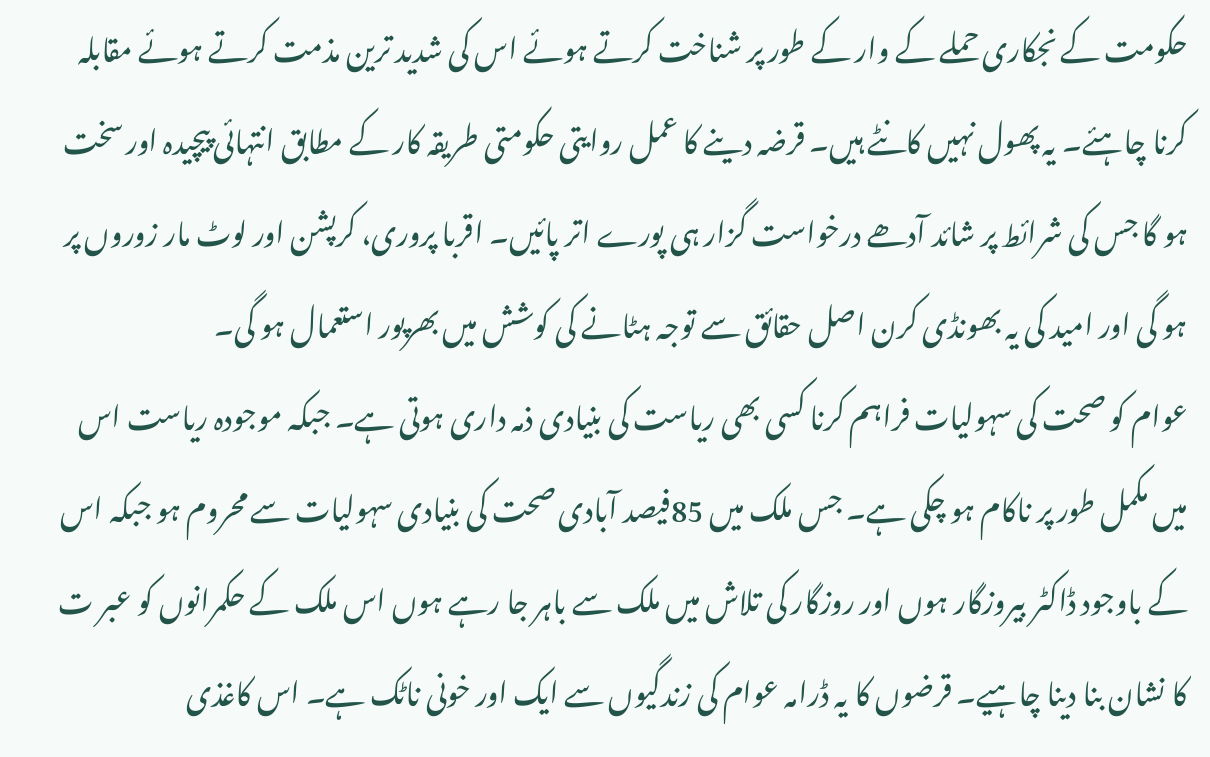حکومت کے نجکاری حملے کے وار کے طور پر شناخت کرتے ہوئے اس کی شدید ترین مذمت کرتے ہوئے مقابلہ کرنا چاہئے۔ یہ پھول نہیں کانٹے ہیں۔ قرضہ دینے کا عمل روایتی حکومتی طریقہ کار کے مطابق انتہائی پیچیدہ اور سخت ہو گا جس کی شرائط پر شائد آدھے درخواست گزار ہی پورے اتر پائیں۔ اقربا پروری، کرپشن اور لوٹ مار زوروں پر ہو گی اور امید کی یہ بھونڈی کرن اصل حقائق سے توجہ ہٹانے کی کوشش میں بھرپور استعمال ہو گی۔
عوام کو صحت کی سہولیات فراہم کرنا کسی بھی ریاست کی بنیادی ذمہ داری ہوتی ہے۔ جبکہ موجودہ ریاست اس میں مکمل طور پر ناکام ہو چکی ہے۔ جس ملک میں 85فیصد آبادی صحت کی بنیادی سہولیات سے محروم ہو جبکہ اس کے باوجود ڈاکٹر بیروزگار ہوں اور روزگار کی تلاش میں ملک سے باہر جا رہے ہوں اس ملک کے حکمرانوں کو عبر ت کا نشان بنا دینا چاہیے۔ قرضوں کا یہ ڈرامہ عوام کی زندگیوں سے ایک اور خونی ناٹک ہے۔ اس کاغذی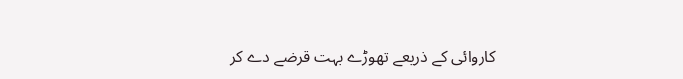کاروائی کے ذریعے تھوڑے بہت قرضے دے کر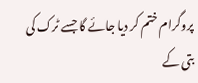پروگرام ختم کر دیا جائے گا جسے ٹرک کی بتی کے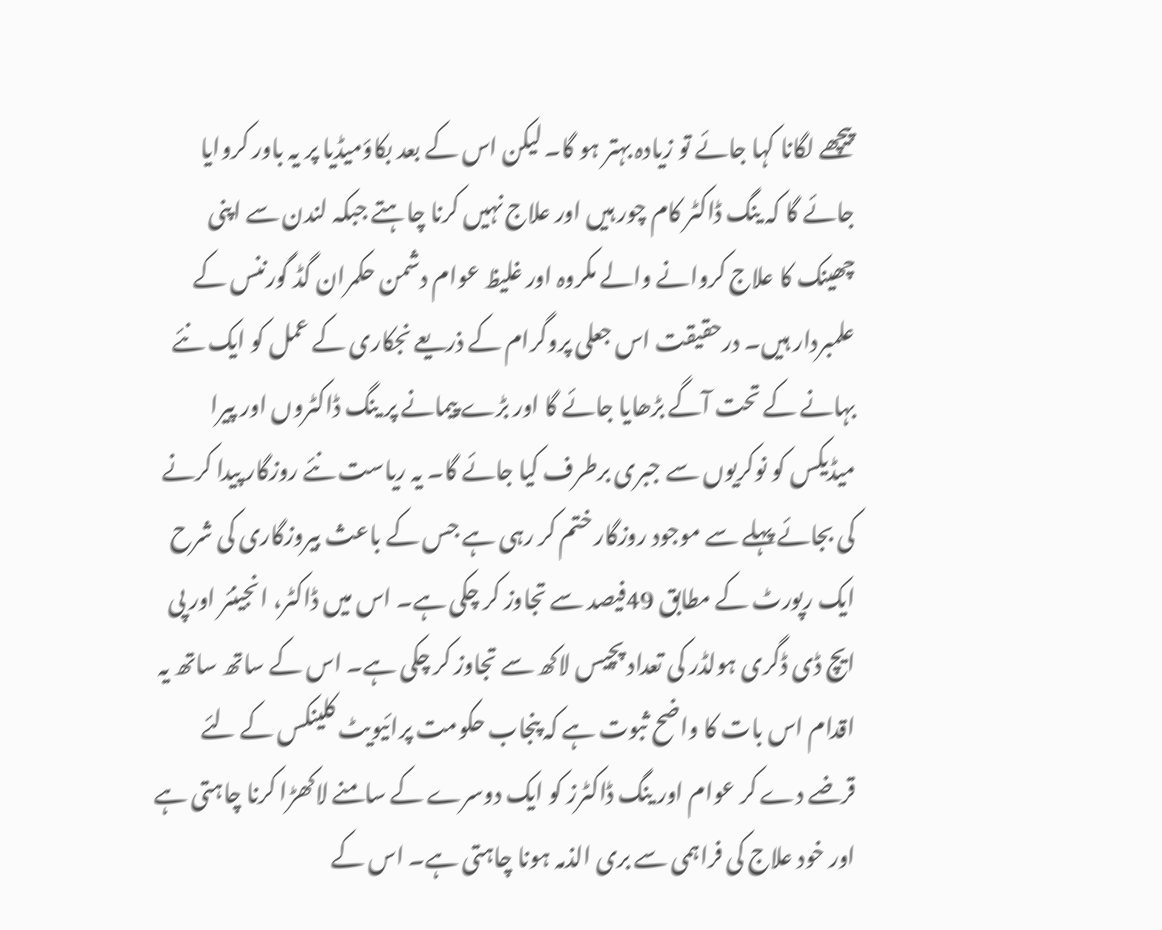پیچھے لگانا کہا جائے تو زیادہ بہتر ہو گا۔ لیکن اس کے بعد بکاؤمیڈیا پر یہ باور کروایا جائے گا کہ ینگ ڈاکٹر کام چور ہیں اور علاج نہیں کرنا چاہتے جبکہ لندن سے اپنی چھینک کا علاج کروانے والے مکروہ اور غلیظ عوام دشمن حکمران گڈ گورننس کے علمبردار ہیں۔ درحقیقت اس جعلی پروگرام کے ذریعے نجکاری کے عمل کو ایک نئے بہانے کے تحت آگے بڑھایا جائے گا اور بڑے پیمانے پر ینگ ڈاکٹروں اور پیرا میڈیکس کو نوکریوں سے جبری برطرف کیا جائے گا۔ یہ ریاست نئے روزگار پیدا کرنے کی بجائے پہلے سے موجود روزگار ختم کر رہی ہے جس کے باعث بیروزگاری کی شرح ایک رپورٹ کے مطابق 49فیصد سے تجاوز کر چکی ہے۔ اس میں ڈاکٹر، انجینئر اور پی ایچ ڈی ڈگری ہولڈر کی تعداد پچیس لاکھ سے تجاوز کر چکی ہے۔ اس کے ساتھ ساتھ یہ اقدام اس بات کا واضح ثبوت ہے کہ پنجاب حکومت پرائیویٹ کلینکس کے لئے قرضے دے کر عوام اور ینگ ڈاکٹرز کو ایک دوسرے کے سامنے لاکھڑا کرنا چاہتی ہے اور خود علاج کی فراہمی سے بری الذمہ ہونا چاہتی ہے۔ اس کے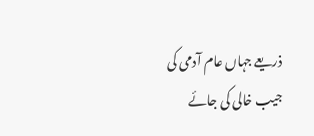ذریعے جہاں عام آدمی کی جیب خالی کی جائے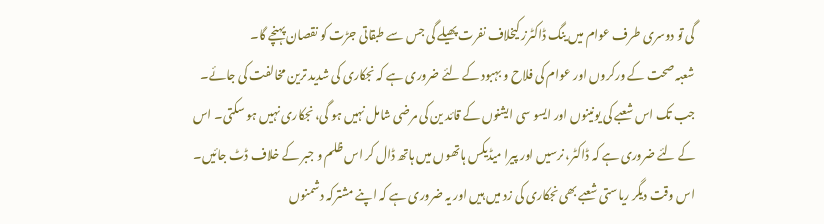گی تو دوسری طرف عوام میں ینگ ڈاکٹرز کیخلاف نفرت پھیلے گی جس سے طبقاتی جڑت کو نقصان پہنچے گا۔
شعبہ صحت کے ورکروں اور عوام کی فلاح و بہبود کے لئے ضروری ہے کہ نجکاری کی شدید ترین مخالفت کی جائے۔ جب تک اس شعبے کی یونینوں اور ایسو سی ایشنوں کے قائد ین کی مرضی شامل نہیں ہو گی، نجکاری نہیں ہو سکتی۔ اس کے لئے ضروری ہے کہ ڈاکٹر، نرسیں اور پیرا میڈیکس ہاتھوں میں ہاتھ ڈال کر اس ظلم و جبر کے خلاف ڈٹ جائیں۔ اس وقت دیگر ریاستی شعبے بھی نجکاری کی زد میں ہیں اور یہ ضروری ہے کہ اپنے مشترکہ دشمنوں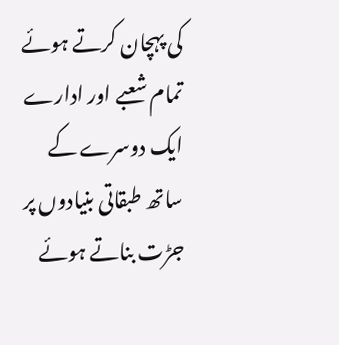کی پہچان کرتے ہوئے تمام شعبے اور ادارے ایک دوسرے کے ساتھ طبقاتی بنیادوں پر جڑت بناتے ہوئے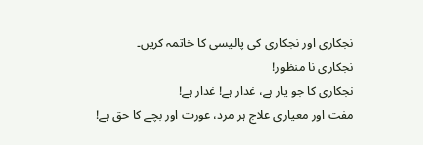نجکاری اور نجکاری کی پالیسی کا خاتمہ کریں۔
نجکاری نا منظور!
نجکاری کا جو یار ہے، غدار ہے! غدار ہے!
مفت اور معیاری علاج ہر مرد، عورت اور بچے کا حق ہے!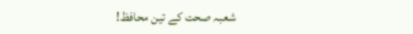شعبہ صحت کے تین محافظ!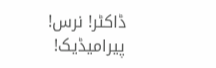ڈاکٹر! نرس! پیرامیڈیک!